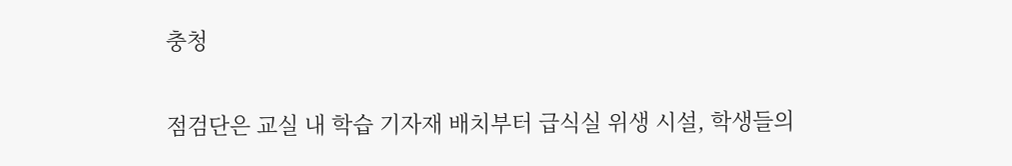충청

점검단은 교실 내 학습 기자재 배치부터 급식실 위생 시설, 학생들의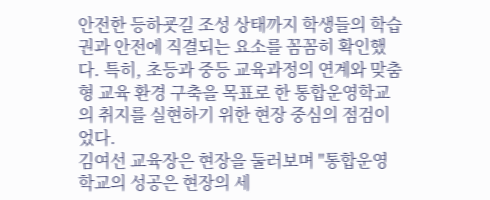안전한 등하굣길 조성 상태까지 학생들의 학습권과 안전에 직결되는 요소를 꼼꼼히 확인했다. 특히, 초등과 중등 교육과정의 연계와 맞춤형 교육 환경 구축을 목표로 한 통합운영학교의 취지를 실현하기 위한 현장 중심의 점검이었다.
김여선 교육장은 현장을 둘러보며 "통합운영학교의 성공은 현장의 세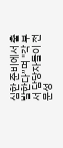심한 준비에서 출발한다”며 "각 부서 담당자들이 전문성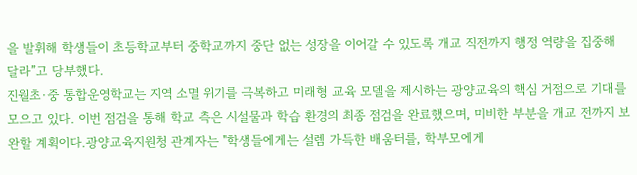을 발휘해 학생들이 초등학교부터 중학교까지 중단 없는 성장을 이어갈 수 있도록 개교 직전까지 행정 역량을 집중해 달라”고 당부했다.
진월초·중 통합운영학교는 지역 소멸 위기를 극복하고 미래형 교육 모델을 제시하는 광양교육의 핵심 거점으로 기대를 모으고 있다. 이번 점검을 통해 학교 측은 시설물과 학습 환경의 최종 점검을 완료했으며, 미비한 부분을 개교 전까지 보완할 계획이다.광양교육지원청 관계자는 "학생들에게는 설렘 가득한 배움터를, 학부모에게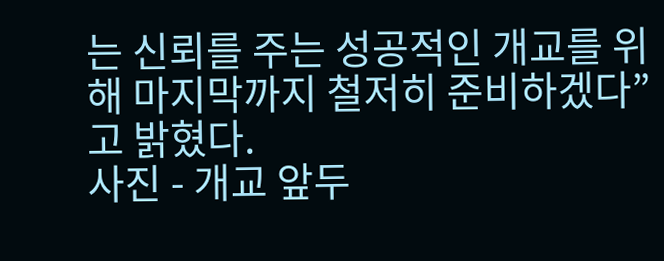는 신뢰를 주는 성공적인 개교를 위해 마지막까지 철저히 준비하겠다”고 밝혔다.
사진 - 개교 앞두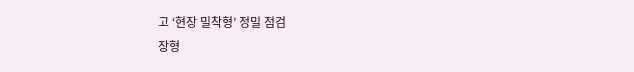고 ‘현장 밀착형’ 정밀 점검
장형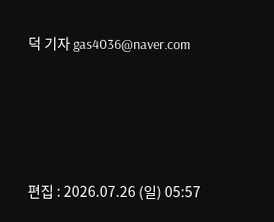덕 기자 gas4036@naver.com






편집 : 2026.07.26 (일) 05:57